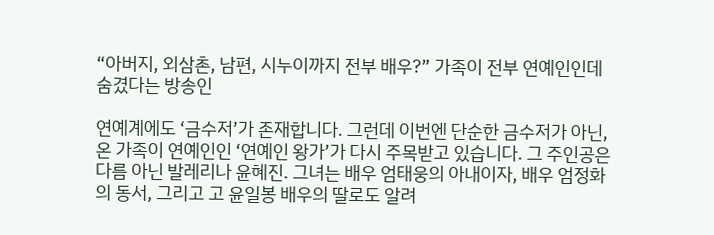“아버지, 외삼촌, 남편, 시누이까지 전부 배우?” 가족이 전부 연예인인데 숨겼다는 방송인

연예계에도 ‘금수저’가 존재합니다. 그런데 이번엔 단순한 금수저가 아닌, 온 가족이 연예인인 ‘연예인 왕가’가 다시 주목받고 있습니다. 그 주인공은 다름 아닌 발레리나 윤혜진. 그녀는 배우 엄태웅의 아내이자, 배우 엄정화의 동서, 그리고 고 윤일봉 배우의 딸로도 알려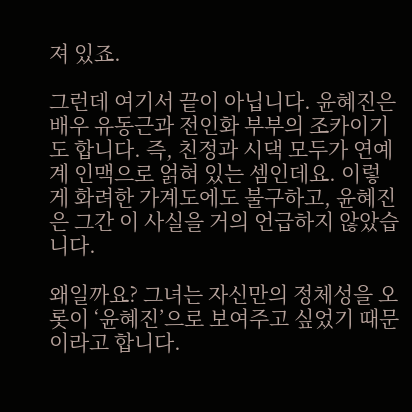져 있죠.

그런데 여기서 끝이 아닙니다. 윤혜진은 배우 유동근과 전인화 부부의 조카이기도 합니다. 즉, 친정과 시댁 모두가 연예계 인맥으로 얽혀 있는 셈인데요. 이렇게 화려한 가계도에도 불구하고, 윤혜진은 그간 이 사실을 거의 언급하지 않았습니다.

왜일까요? 그녀는 자신만의 정체성을 오롯이 ‘윤혜진’으로 보여주고 싶었기 때문이라고 합니다.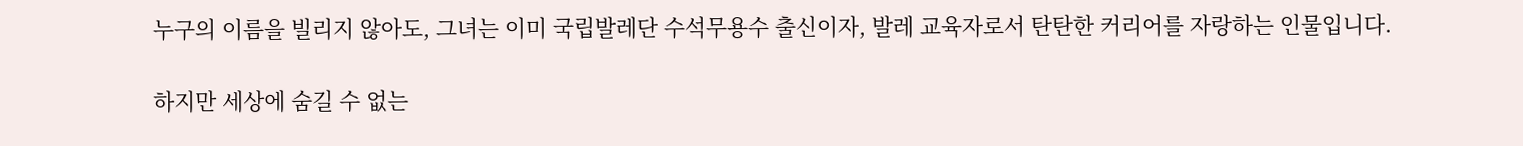누구의 이름을 빌리지 않아도, 그녀는 이미 국립발레단 수석무용수 출신이자, 발레 교육자로서 탄탄한 커리어를 자랑하는 인물입니다.

하지만 세상에 숨길 수 없는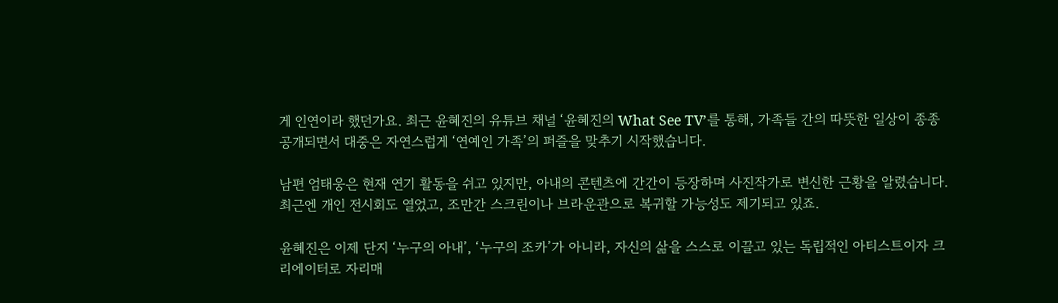게 인연이라 했던가요. 최근 윤혜진의 유튜브 채널 ‘윤혜진의 What See TV’를 통해, 가족들 간의 따뜻한 일상이 종종 공개되면서 대중은 자연스럽게 ‘연예인 가족’의 퍼즐을 맞추기 시작했습니다.

남편 엄태웅은 현재 연기 활동을 쉬고 있지만, 아내의 콘텐츠에 간간이 등장하며 사진작가로 변신한 근황을 알렸습니다. 최근엔 개인 전시회도 열었고, 조만간 스크린이나 브라운관으로 복귀할 가능성도 제기되고 있죠.

윤혜진은 이제 단지 ‘누구의 아내’, ‘누구의 조카’가 아니라, 자신의 삶을 스스로 이끌고 있는 독립적인 아티스트이자 크리에이터로 자리매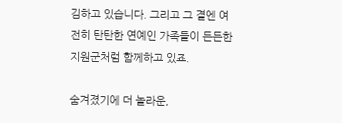김하고 있습니다. 그리고 그 곁엔 여전히 탄탄한 연예인 가족들이 든든한 지원군처럼 함께하고 있죠.

숨겨졌기에 더 놀라운,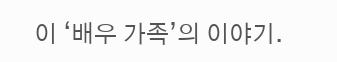이 ‘배우 가족’의 이야기.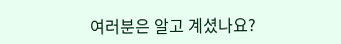여러분은 알고 계셨나요?